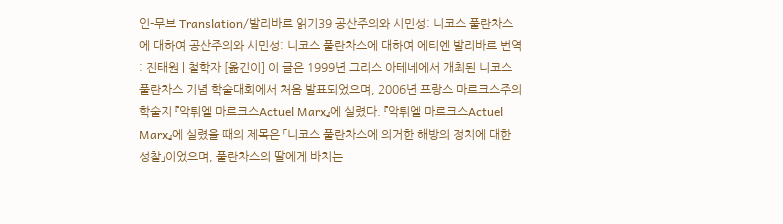인-무브 Translation/발리바르 읽기39 공산주의와 시민성: 니코스 풀란차스에 대하여 공산주의와 시민성: 니코스 풀란차스에 대하여 에티엔 발리바르 번역 : 진태원 | 철학자 [옮긴이] 이 글은 1999년 그리스 아테네에서 개최된 니코스 풀란차스 기념 학술대회에서 처음 발표되었으며, 2006년 프랑스 마르크스주의 학술지 『악튀엘 마르크스Actuel Marx』에 실렸다. 『악튀엘 마르크스Actuel Marx』에 실렸을 때의 제목은 「니코스 풀란차스에 의거한 해방의 정치에 대한 성찰」이었으며, 풀란차스의 딸에게 바치는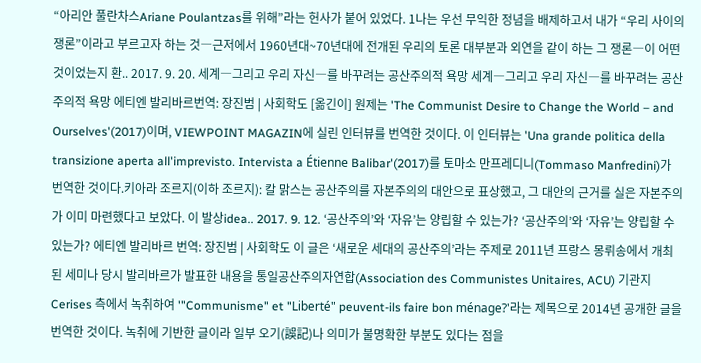“아리안 풀란차스Ariane Poulantzas를 위해”라는 헌사가 붙어 있었다. 1나는 우선 무익한 정념을 배제하고서 내가 “우리 사이의 쟁론”이라고 부르고자 하는 것―근저에서 1960년대~70년대에 전개된 우리의 토론 대부분과 외연을 같이 하는 그 쟁론―이 어떤 것이었는지 환.. 2017. 9. 20. 세계―그리고 우리 자신―를 바꾸려는 공산주의적 욕망 세계―그리고 우리 자신―를 바꾸려는 공산주의적 욕망 에티엔 발리바르번역: 장진범 | 사회학도 [옮긴이] 원제는 'The Communist Desire to Change the World – and Ourselves'(2017)이며, VIEWPOINT MAGAZIN에 실린 인터뷰를 번역한 것이다. 이 인터뷰는 'Una grande politica della transizione aperta all'imprevisto. Intervista a Étienne Balibar'(2017)를 토마소 만프레디니(Tommaso Manfredini)가 번역한 것이다.키아라 조르지(이하 조르지): 칼 맑스는 공산주의를 자본주의의 대안으로 표상했고, 그 대안의 근거를 실은 자본주의가 이미 마련했다고 보았다. 이 발상idea.. 2017. 9. 12. ‘공산주의’와 ‘자유’는 양립할 수 있는가? ‘공산주의’와 ‘자유’는 양립할 수 있는가? 에티엔 발리바르 번역: 장진범 | 사회학도 이 글은 ‘새로운 세대의 공산주의’라는 주제로 2011년 프랑스 몽뤼송에서 개최된 세미나 당시 발리바르가 발표한 내용을 통일공산주의자연합(Association des Communistes Unitaires, ACU) 기관지 Cerises 측에서 녹취하여 '"Communisme" et "Liberté" peuvent-ils faire bon ménage?'라는 제목으로 2014년 공개한 글을 번역한 것이다. 녹취에 기반한 글이라 일부 오기(誤記)나 의미가 불명확한 부분도 있다는 점을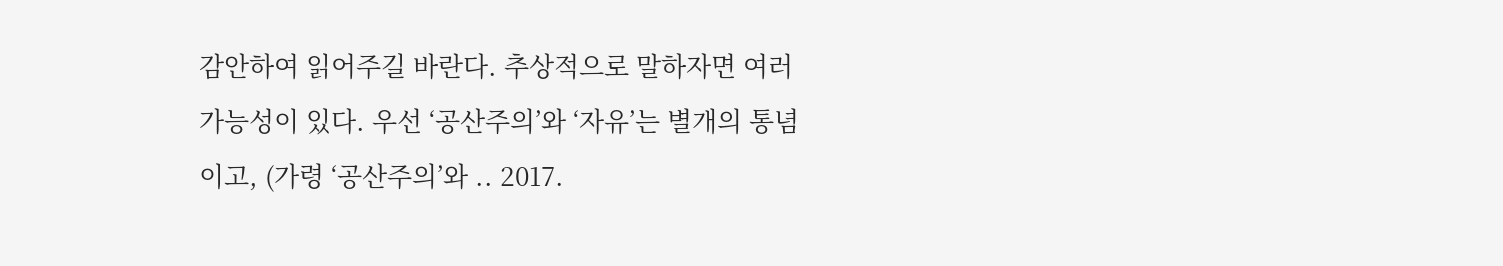감안하여 읽어주길 바란다. 추상적으로 말하자면 여러 가능성이 있다. 우선 ‘공산주의’와 ‘자유’는 별개의 통념이고, (가령 ‘공산주의’와 .. 2017.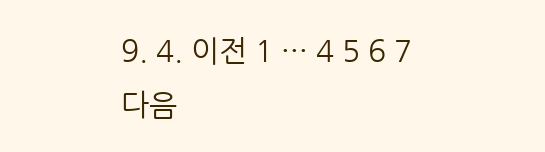9. 4. 이전 1 ··· 4 5 6 7 다음